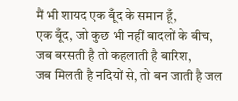मैं भी शायद एक बूँद के समान हूँ,
एक बूँद, जो कुछ भी नहीं बादलों के बीच,
जब बरसती है तो कहलाती है बारिश,
जब मिलती है नदियों से, तो बन जाती है जल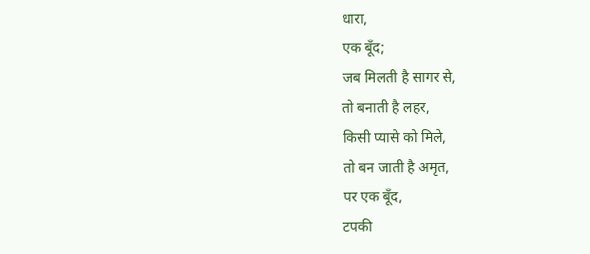धारा,
एक बूँद;
जब मिलती है सागर से,
तो बनाती है लहर,
किसी प्यासे को मिले,
तो बन जाती है अमृत,
पर एक बूँद,
टपकी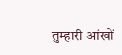तुम्हारी आंखों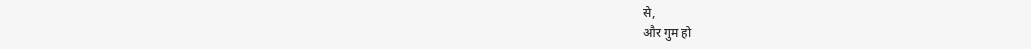से,
और गुम हो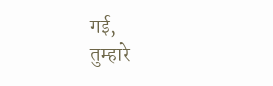गई,
तुम्हारे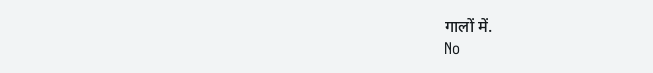गालों में.
No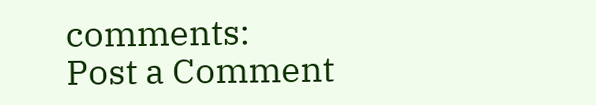comments:
Post a Comment